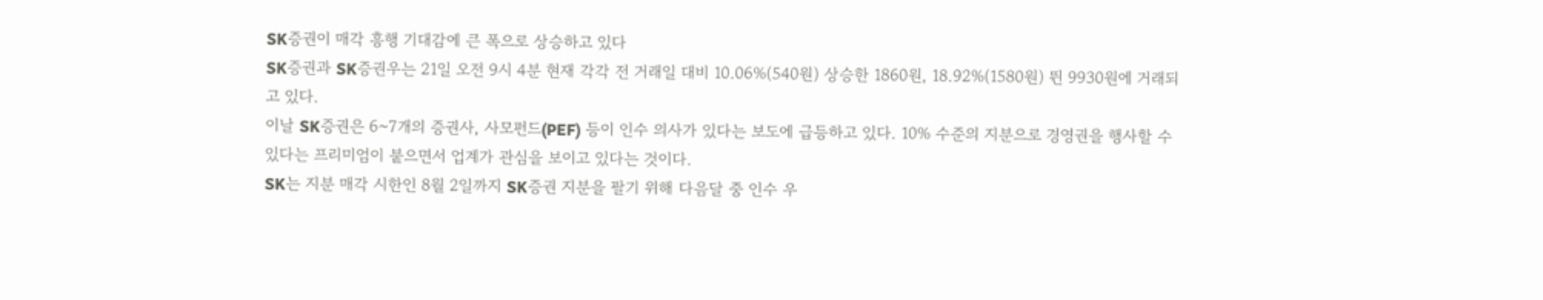SK증권이 매각 흥행 기대감에 큰 폭으로 상승하고 있다
SK증권과 SK증권우는 21일 오전 9시 4분 현재 각각 전 거래일 대비 10.06%(540원) 상승한 1860원, 18.92%(1580원) 뛴 9930원에 거래되고 있다.
이날 SK증권은 6~7개의 증권사, 사모펀드(PEF) 등이 인수 의사가 있다는 보도에 급등하고 있다. 10% 수준의 지분으로 경영권을 행사할 수 있다는 프리미엄이 붙으면서 업계가 관심을 보이고 있다는 것이다.
SK는 지분 매각 시한인 8월 2일까지 SK증권 지분을 팔기 위해 다음달 중 인수 우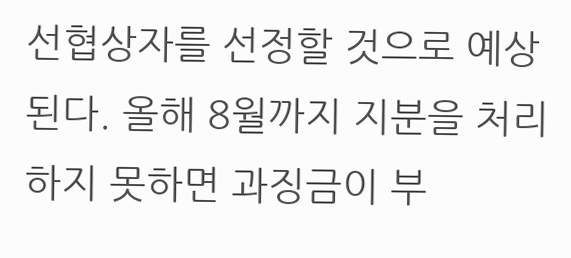선협상자를 선정할 것으로 예상된다. 올해 8월까지 지분을 처리하지 못하면 과징금이 부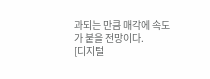과되는 만큼 매각에 속도가 붙을 전망이다.
[디지털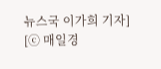뉴스국 이가희 기자]
[ⓒ 매일경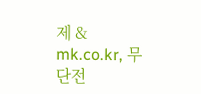제 & mk.co.kr, 무단전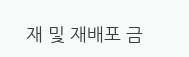재 및 재배포 금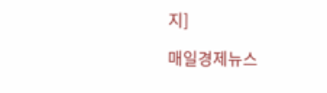지]

매일경제뉴스